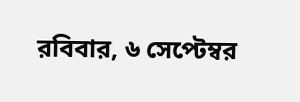রবিবার, ৬ সেপ্টেম্বর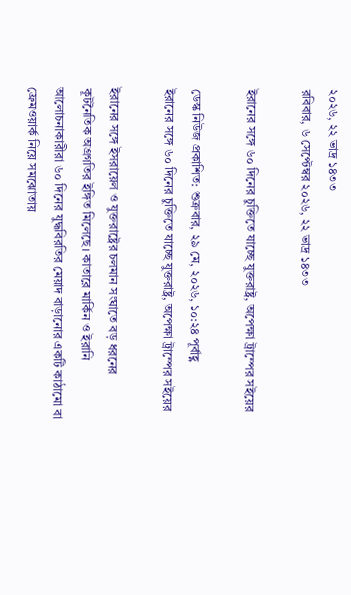২০২৬, ২২ ভাদ্র ১৪৩৩
রবিবার, ৬ সেপ্টেম্বর ২০২৬, ২২ ভাদ্র ১৪৩৩

ইরানের সঙ্গে ৬০ দিনের চুক্তিতে যাচ্ছে যুক্তরাষ্ট্র, অপেক্ষা ট্রাম্পের সইয়ের

ডেস্ক নিউজ প্রকাশিত: শুক্রবার, ২৯ মে, ২০২৬, ১০:২৪ পূর্বাহ্ণ
ইরানের সঙ্গে ৬০ দিনের চুক্তিতে যাচ্ছে যুক্তরাষ্ট্র, অপেক্ষা ট্রাম্পের সইয়ের

ইরানের সঙ্গে ইসরায়েল ও যুক্তরাষ্ট্রের চলমান সংঘাতে বড় ধরনের কূটনৈতিক অগ্রগতির ইঙ্গিত মিলেছে। কাতারে মার্কিন ও ইরানি আলোচনাকারীরা ৬০ দিনের যুদ্ধবিরতির মেয়াদ বাড়ানোর একটি কাঠামো বা ফ্রেমওয়ার্ক নিয়ে সমঝোতায়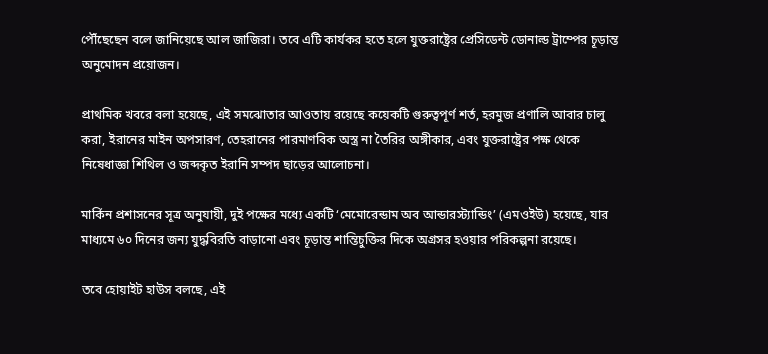পৌঁছেছেন বলে জানিয়েছে আল জাজিরা। তবে এটি কার্যকর হতে হলে যুক্তরাষ্ট্রের প্রেসিডেন্ট ডোনাল্ড ট্রাম্পের চূড়ান্ত অনুমোদন প্রয়োজন।

প্রাথমিক খবরে বলা হয়েছে, এই সমঝোতার আওতায় রয়েছে কয়েকটি গুরুত্বপূর্ণ শর্ত, হরমুজ প্রণালি আবার চালু করা, ইরানের মাইন অপসারণ, তেহরানের পারমাণবিক অস্ত্র না তৈরির অঙ্গীকার, এবং যুক্তরাষ্ট্রের পক্ষ থেকে নিষেধাজ্ঞা শিথিল ও জব্দকৃত ইরানি সম্পদ ছাড়ের আলোচনা।

মার্কিন প্রশাসনের সূত্র অনুযায়ী, দুই পক্ষের মধ্যে একটি ‘মেমোরেন্ডাম অব আন্ডারস্ট্যান্ডিং’ (এমওইউ) হয়েছে, যার মাধ্যমে ৬০ দিনের জন্য যুদ্ধবিরতি বাড়ানো এবং চূড়ান্ত শান্তিচুক্তির দিকে অগ্রসর হওয়ার পরিকল্পনা রয়েছে।

তবে হোয়াইট হাউস বলছে, এই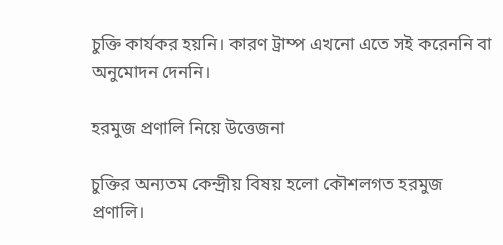চুক্তি কার্যকর হয়নি। কারণ ট্রাম্প এখনো এতে সই করেননি বা অনুমোদন দেননি।

হরমুজ প্রণালি নিয়ে উত্তেজনা

চুক্তির অন্যতম কেন্দ্রীয় বিষয় হলো কৌশলগত হরমুজ প্রণালি।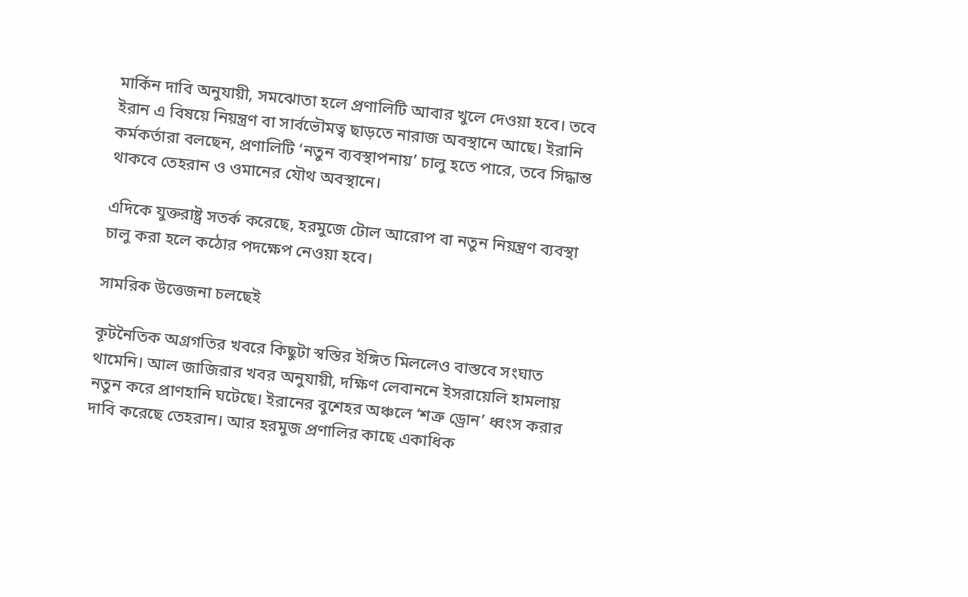মার্কিন দাবি অনুযায়ী, সমঝোতা হলে প্রণালিটি আবার খুলে দেওয়া হবে। তবে ইরান এ বিষয়ে নিয়ন্ত্রণ বা সার্বভৌমত্ব ছাড়তে নারাজ অবস্থানে আছে। ইরানি কর্মকর্তারা বলছেন, প্রণালিটি ‘নতুন ব্যবস্থাপনায়’ চালু হতে পারে, তবে সিদ্ধান্ত থাকবে তেহরান ও ওমানের যৌথ অবস্থানে।

এদিকে যুক্তরাষ্ট্র সতর্ক করেছে, হরমুজে টোল আরোপ বা নতুন নিয়ন্ত্রণ ব্যবস্থা চালু করা হলে কঠোর পদক্ষেপ নেওয়া হবে।

সামরিক উত্তেজনা চলছেই

কূটনৈতিক অগ্রগতির খবরে কিছুটা স্বস্তির ইঙ্গিত মিললেও বাস্তবে সংঘাত থামেনি। আল জাজিরার খবর অনুযায়ী, দক্ষিণ লেবাননে ইসরায়েলি হামলায় নতুন করে প্রাণহানি ঘটেছে। ইরানের বুশেহর অঞ্চলে ‘শত্রু ড্রোন’ ধ্বংস করার দাবি করেছে তেহরান। আর হরমুজ প্রণালির কাছে একাধিক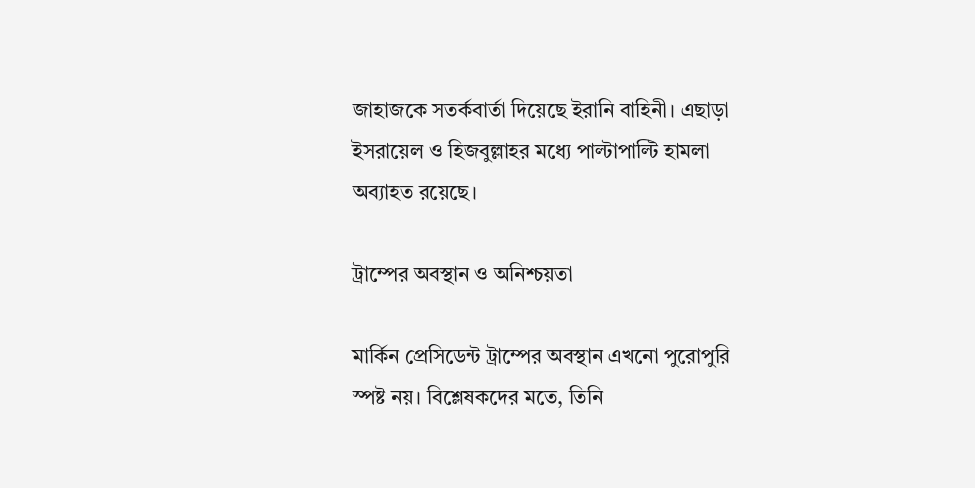জাহাজকে সতর্কবার্তা দিয়েছে ইরানি বাহিনী। এছাড়া ইসরায়েল ও হিজবুল্লাহর মধ্যে পাল্টাপাল্টি হামলা অব্যাহত রয়েছে।

ট্রাম্পের অবস্থান ও অনিশ্চয়তা

মার্কিন প্রেসিডেন্ট ট্রাম্পের অবস্থান এখনো পুরোপুরি স্পষ্ট নয়। বিশ্লেষকদের মতে, তিনি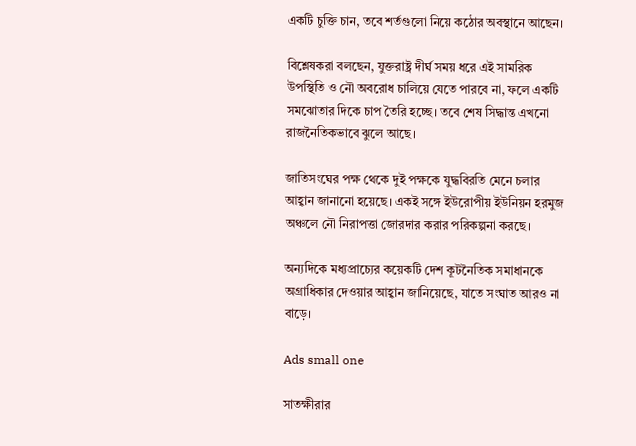একটি চুক্তি চান, তবে শর্তগুলো নিয়ে কঠোর অবস্থানে আছেন।

বিশ্লেষকরা বলছেন, যুক্তরাষ্ট্র দীর্ঘ সময় ধরে এই সামরিক উপস্থিতি ও নৌ অবরোধ চালিয়ে যেতে পারবে না, ফলে একটি সমঝোতার দিকে চাপ তৈরি হচ্ছে। তবে শেষ সিদ্ধান্ত এখনো রাজনৈতিকভাবে ঝুলে আছে।

জাতিসংঘের পক্ষ থেকে দুই পক্ষকে যুদ্ধবিরতি মেনে চলার আহ্বান জানানো হয়েছে। একই সঙ্গে ইউরোপীয় ইউনিয়ন হরমুজ অঞ্চলে নৌ নিরাপত্তা জোরদার করার পরিকল্পনা করছে।

অন্যদিকে মধ্যপ্রাচ্যের কয়েকটি দেশ কূটনৈতিক সমাধানকে অগ্রাধিকার দেওয়ার আহ্বান জানিয়েছে, যাতে সংঘাত আরও না বাড়ে।

Ads small one

সাতক্ষীরার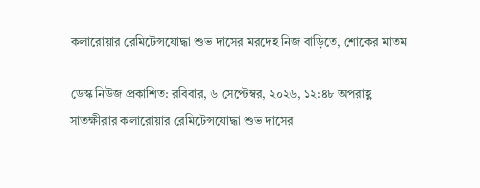কলারোয়ার রেমিটেন্সযোদ্ধা শুভ দাসের মরদেহ নিজ বাড়িতে, শোকের মাতম

ডেস্ক নিউজ প্রকাশিত: রবিবার, ৬ সেপ্টেম্বর, ২০২৬, ১২:৪৮ অপরাহ্ণ
সাতক্ষীরার কলারোয়ার রেমিটেন্সযোদ্ধা শুভ দাসের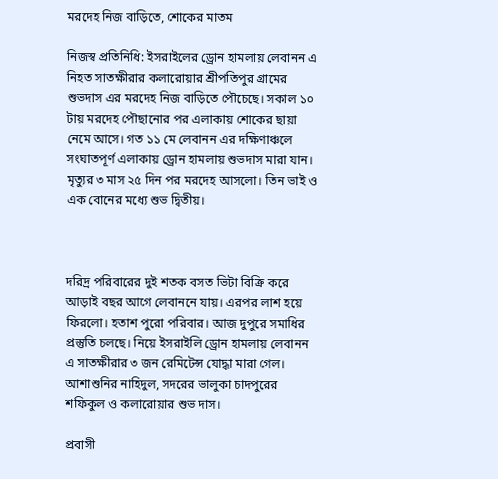মরদেহ নিজ বাড়িতে, শোকের মাতম

নিজস্ব প্রতিনিধি: ইসরাইলের ড্রোন হামলায় লেবানন এ নিহত সাতক্ষীরার কলারোয়ার শ্রীপতিপুর গ্রামের শুভদাস এর মরদেহ নিজ বাড়িতে পৌচেছে। সকাল ১০ টায় মরদেহ পৌছানোর পর এলাকায় শোকের ছায়া নেমে আসে। গত ১১ মে লেবানন এর দক্ষিণাঞ্চলে সংঘাতপূর্ণ এলাকায় ড্রোন হামলায় শুভদাস মারা যান। মৃত্যুর ৩ মাস ২৫ দিন পর মরদেহ আসলো। তিন ভাই ও এক বোনের মধ্যে শুভ দ্বিতীয়।



দরিদ্র পরিবারের দুই শতক বসত ভিটা বিক্রি করে আড়াই বছর আগে লেবাননে যায়। এরপর লাশ হয়ে ফিরলো। হতাশ পুরো পরিবার। আজ দুপুরে সমাধির প্রস্তুতি চলছে। নিয়ে ইসরাইলি ড্রোন হামলায় লেবানন এ সাতক্ষীরার ৩ জন রেমিটেন্স যোদ্ধা মারা গেল। আশাশুনির নাহিদুল, সদরের ভালুকা চাদপুরের শফিকুল ও কলারোয়ার শুভ দাস।

প্রবাসী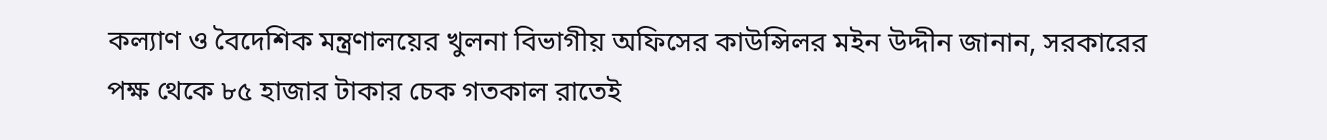কল্যাণ ও বৈদেশিক মন্ত্রণালয়ের খুলনা বিভাগীয় অফিসের কাউন্সিলর মইন উদ্দীন জানান, সরকারের পক্ষ থেকে ৮৫ হাজার টাকার চেক গতকাল রাতেই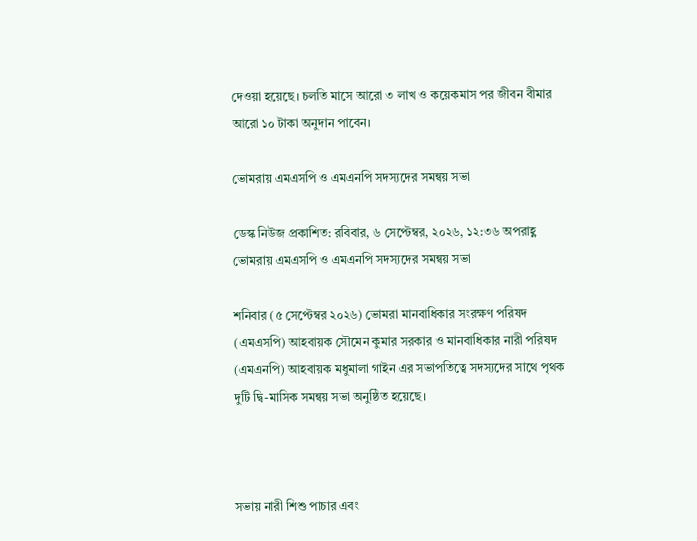দেওয়া হয়েছে। চলতি মাসে আরো ৩ লাখ ও কয়েকমাস পর জীবন বীমার আরো ১০ টাকা অনুদান পাবেন।

ভোমরায় এমএসপি ও এমএনপি সদস্যদের সমন্বয় সভা

ডেস্ক নিউজ প্রকাশিত: রবিবার, ৬ সেপ্টেম্বর, ২০২৬, ১২:৩৬ অপরাহ্ণ
ভোমরায় এমএসপি ও এমএনপি সদস্যদের সমন্বয় সভা

শনিবার (৫ সেপ্টেম্বর ২০২৬) ভোমরা মানবাধিকার সংরক্ষণ পরিষদ (এমএসপি) আহবায়ক সৌমেন কুমার সরকার ও মানবাধিকার নারী পরিষদ (এমএনপি) আহবায়ক মধুমালা গাইন এর সভাপতিত্বে সদস্যদের সাথে পৃথক দুটি দ্বি-মাসিক সমন্বয় সভা অনুষ্ঠিত হয়েছে।



সভায় নারী শিশু পাচার এবং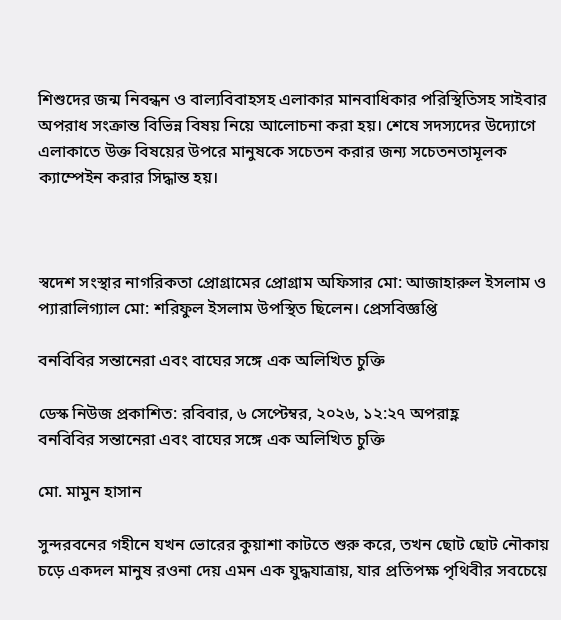শিশুদের জন্ম নিবন্ধন ও বাল্যবিবাহসহ এলাকার মানবাধিকার পরিস্থিতিসহ সাইবার অপরাধ সংক্রান্ত বিভিন্ন বিষয় নিয়ে আলোচনা করা হয়। শেষে সদস্যদের উদ্যোগে এলাকাতে উক্ত বিষয়ের উপরে মানুষকে সচেতন করার জন্য সচেতনতামূলক ক্যাম্পেইন করার সিদ্ধান্ত হয়।



স্বদেশ সংস্থার নাগরিকতা প্রোগ্রামের প্রোগ্রাম অফিসার মো: আজাহারুল ইসলাম ও প্যারালিগ্যাল মো: শরিফুল ইসলাম উপস্থিত ছিলেন। প্রেসবিজ্ঞপ্তি

বনবিবির সন্তানেরা এবং বাঘের সঙ্গে এক অলিখিত চুক্তি

ডেস্ক নিউজ প্রকাশিত: রবিবার, ৬ সেপ্টেম্বর, ২০২৬, ১২:২৭ অপরাহ্ণ
বনবিবির সন্তানেরা এবং বাঘের সঙ্গে এক অলিখিত চুক্তি

মো. মামুন হাসান

সুন্দরবনের গহীনে যখন ভোরের কুয়াশা কাটতে শুরু করে, তখন ছোট ছোট নৌকায় চড়ে একদল মানুষ রওনা দেয় এমন এক যুদ্ধযাত্রায়, যার প্রতিপক্ষ পৃথিবীর সবচেয়ে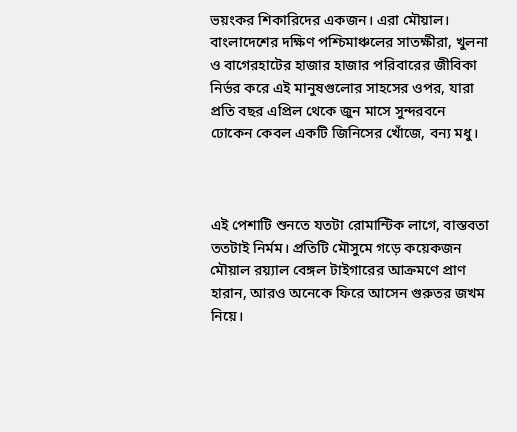ভয়ংকর শিকারিদের একজন। এরা মৌয়াল। বাংলাদেশের দক্ষিণ পশ্চিমাঞ্চলের সাতক্ষীরা, খুলনা ও বাগেরহাটের হাজার হাজার পরিবারের জীবিকা নির্ভর করে এই মানুষগুলোর সাহসের ওপর, যারা প্রতি বছর এপ্রিল থেকে জুন মাসে সুন্দরবনে ঢোকেন কেবল একটি জিনিসের খোঁজে, বন্য মধু।



এই পেশাটি শুনতে যতটা রোমান্টিক লাগে, বাস্তবতা ততটাই নির্মম। প্রতিটি মৌসুমে গড়ে কয়েকজন মৌয়াল রয়্যাল বেঙ্গল টাইগারের আক্রমণে প্রাণ হারান, আরও অনেকে ফিরে আসেন গুরুতর জখম নিয়ে।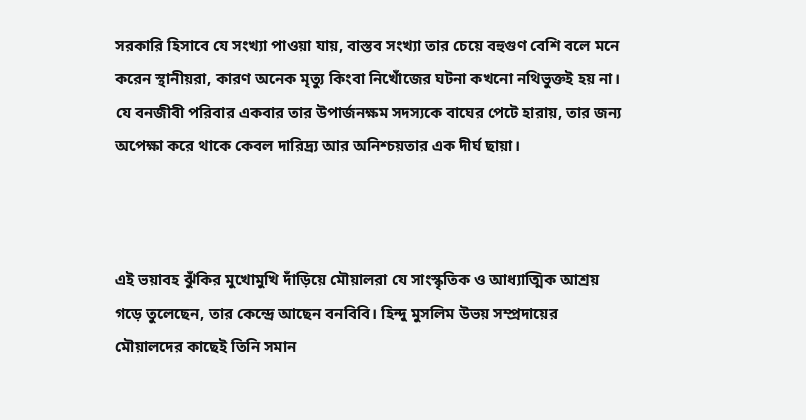সরকারি হিসাবে যে সংখ্যা পাওয়া যায়, বাস্তব সংখ্যা তার চেয়ে বহুগুণ বেশি বলে মনে করেন স্থানীয়রা, কারণ অনেক মৃত্যু কিংবা নিখোঁজের ঘটনা কখনো নথিভুক্তই হয় না। যে বনজীবী পরিবার একবার তার উপার্জনক্ষম সদস্যকে বাঘের পেটে হারায়, তার জন্য অপেক্ষা করে থাকে কেবল দারিদ্র্য আর অনিশ্চয়তার এক দীর্ঘ ছায়া।



এই ভয়াবহ ঝুঁকির মুখোমুখি দাঁড়িয়ে মৌয়ালরা যে সাংস্কৃতিক ও আধ্যাত্মিক আশ্রয় গড়ে তুলেছেন, তার কেন্দ্রে আছেন বনবিবি। হিন্দু মুসলিম উভয় সম্প্রদায়ের মৌয়ালদের কাছেই তিনি সমান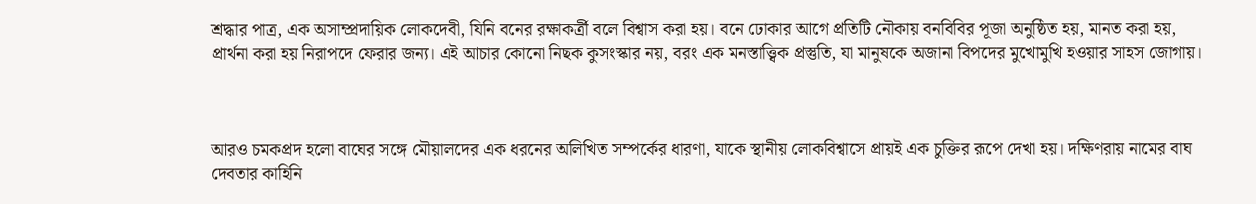শ্রদ্ধার পাত্র, এক অসাম্প্রদায়িক লোকদেবী, যিনি বনের রক্ষাকর্ত্রী বলে বিশ্বাস করা হয়। বনে ঢোকার আগে প্রতিটি নৌকায় বনবিবির পূজা অনুষ্ঠিত হয়, মানত করা হয়, প্রার্থনা করা হয় নিরাপদে ফেরার জন্য। এই আচার কোনো নিছক কুসংস্কার নয়, বরং এক মনস্তাত্ত্বিক প্রস্তুতি, যা মানুষকে অজানা বিপদের মুখোমুখি হওয়ার সাহস জোগায়।



আরও চমকপ্রদ হলো বাঘের সঙ্গে মৌয়ালদের এক ধরনের অলিখিত সম্পর্কের ধারণা, যাকে স্থানীয় লোকবিশ্বাসে প্রায়ই এক চুক্তির রূপে দেখা হয়। দক্ষিণরায় নামের বাঘ দেবতার কাহিনি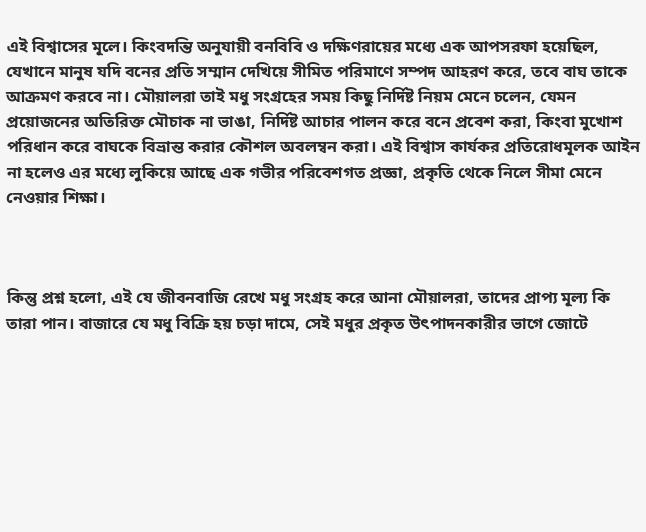এই বিশ্বাসের মূলে। কিংবদন্তি অনুযায়ী বনবিবি ও দক্ষিণরায়ের মধ্যে এক আপসরফা হয়েছিল, যেখানে মানুষ যদি বনের প্রতি সম্মান দেখিয়ে সীমিত পরিমাণে সম্পদ আহরণ করে, তবে বাঘ তাকে আক্রমণ করবে না। মৌয়ালরা তাই মধু সংগ্রহের সময় কিছু নির্দিষ্ট নিয়ম মেনে চলেন, যেমন প্রয়োজনের অতিরিক্ত মৌচাক না ভাঙা, নির্দিষ্ট আচার পালন করে বনে প্রবেশ করা, কিংবা মুখোশ পরিধান করে বাঘকে বিভ্রান্ত করার কৌশল অবলম্বন করা। এই বিশ্বাস কার্যকর প্রতিরোধমূলক আইন না হলেও এর মধ্যে লুকিয়ে আছে এক গভীর পরিবেশগত প্রজ্ঞা, প্রকৃতি থেকে নিলে সীমা মেনে নেওয়ার শিক্ষা।



কিন্তু প্রশ্ন হলো, এই যে জীবনবাজি রেখে মধু সংগ্রহ করে আনা মৌয়ালরা, তাদের প্রাপ্য মূল্য কি তারা পান। বাজারে যে মধু বিক্রি হয় চড়া দামে, সেই মধুর প্রকৃত উৎপাদনকারীর ভাগে জোটে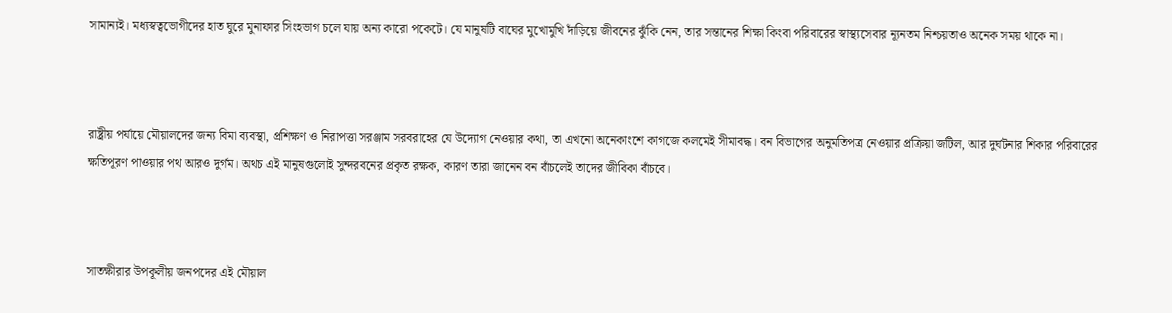সামান্যই। মধ্যস্বত্বভোগীদের হাত ঘুরে মুনাফার সিংহভাগ চলে যায় অন্য কারো পকেটে। যে মানুষটি বাঘের মুখোমুখি দাঁড়িয়ে জীবনের ঝুঁকি নেন, তার সন্তানের শিক্ষা কিংবা পরিবারের স্বাস্থ্যসেবার ন্যূনতম নিশ্চয়তাও অনেক সময় থাকে না।



রাষ্ট্রীয় পর্যায়ে মৌয়ালদের জন্য বিমা ব্যবস্থা, প্রশিক্ষণ ও নিরাপত্তা সরঞ্জাম সরবরাহের যে উদ্যোগ নেওয়ার কথা, তা এখনো অনেকাংশে কাগজে কলমেই সীমাবদ্ধ। বন বিভাগের অনুমতিপত্র নেওয়ার প্রক্রিয়া জটিল, আর দুর্ঘটনার শিকার পরিবারের ক্ষতিপূরণ পাওয়ার পথ আরও দুর্গম। অথচ এই মানুষগুলোই সুন্দরবনের প্রকৃত রক্ষক, কারণ তারা জানেন বন বাঁচলেই তাদের জীবিকা বাঁচবে।



সাতক্ষীরার উপকূলীয় জনপদের এই মৌয়াল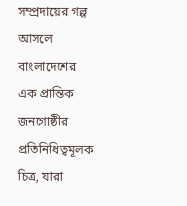সম্প্রদায়ের গল্প আসলে বাংলাদেশের এক প্রান্তিক জনগোষ্ঠীর প্রতিনিধিত্বমূলক চিত্র, যারা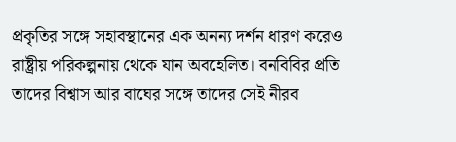প্রকৃতির সঙ্গে সহাবস্থানের এক অনন্য দর্শন ধারণ করেও রাষ্ট্রীয় পরিকল্পনায় থেকে যান অবহেলিত। বনবিবির প্রতি তাদের বিশ্বাস আর বাঘের সঙ্গে তাদের সেই নীরব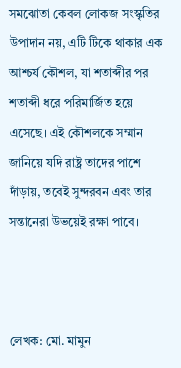সমঝোতা কেবল লোকজ সংস্কৃতির উপাদান নয়, এটি টিকে থাকার এক আশ্চর্য কৌশল, যা শতাব্দীর পর শতাব্দী ধরে পরিমার্জিত হয়ে এসেছে। এই কৌশলকে সম্মান জানিয়ে যদি রাষ্ট্র তাদের পাশে দাঁড়ায়, তবেই সুন্দরবন এবং তার সন্তানেরা উভয়েই রক্ষা পাবে।



লেখক: মো. মামুন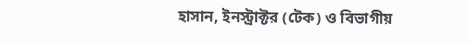হাসান, ইনস্ট্রাক্টর (টেক) ও বিভাগীয়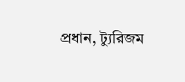প্রধান, ট্যুরিজম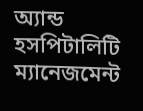অ্যান্ড হসপিটালিটি ম্যানেজমেন্ট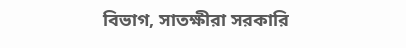বিভাগ, সাতক্ষীরা সরকারি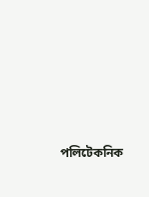পলিটেকনিক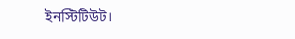ইনস্টিটিউট।